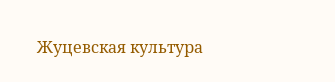Жуцевская культура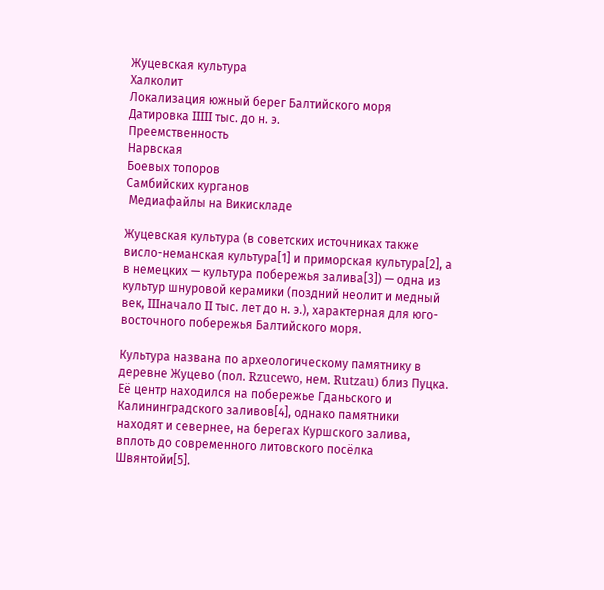Жуцевская культура
Халколит
Локализация южный берег Балтийского моря
Датировка IIIII тыс. до н. э.
Преемственность
Нарвская
Боевых топоров
Самбийских курганов
 Медиафайлы на Викискладе

Жуцевская культура (в советских источниках также висло-неманская культура[1] и приморская культура[2], а в немецких — культура побережья залива[3]) — одна из культур шнуровой керамики (поздний неолит и медный век, IIIначало II тыс. лет до н. э.), характерная для юго-восточного побережья Балтийского моря.

Культура названа по археологическому памятнику в деревне Жуцево (пол. Rzucewo, нем. Rutzau) близ Пуцка. Её центр находился на побережье Гданьского и Калининградского заливов[4], однако памятники находят и севернее, на берегах Куршского залива, вплоть до современного литовского посёлка Швянтойи[5].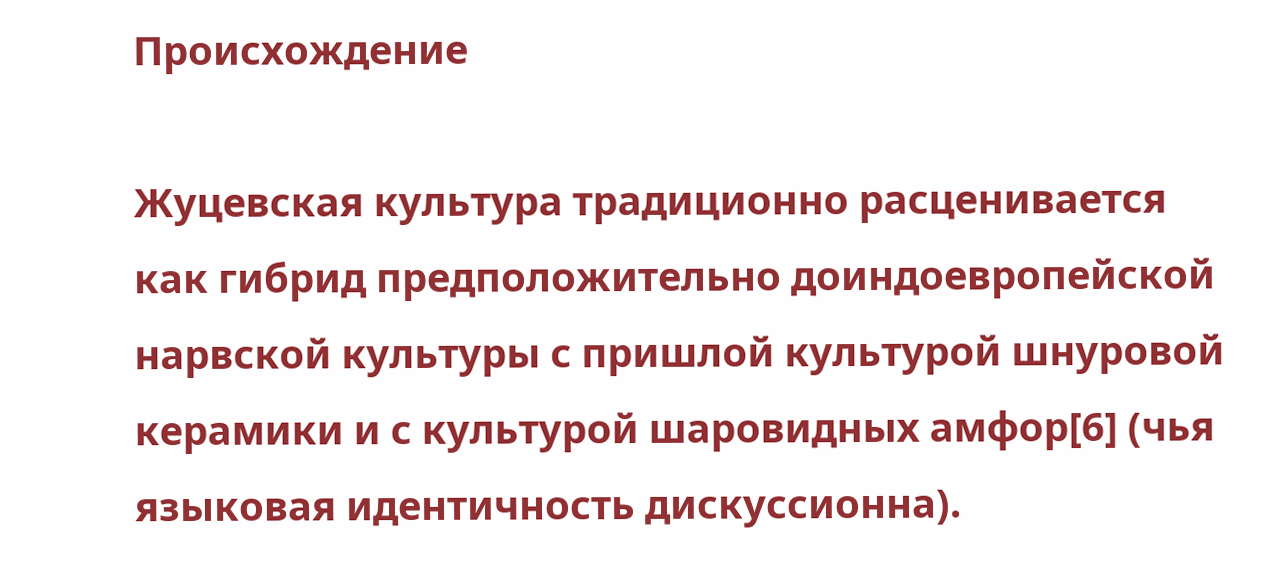Происхождение

Жуцевская культура традиционно расценивается как гибрид предположительно доиндоевропейской нарвской культуры с пришлой культурой шнуровой керамики и с культурой шаровидных амфор[6] (чья языковая идентичность дискуссионна).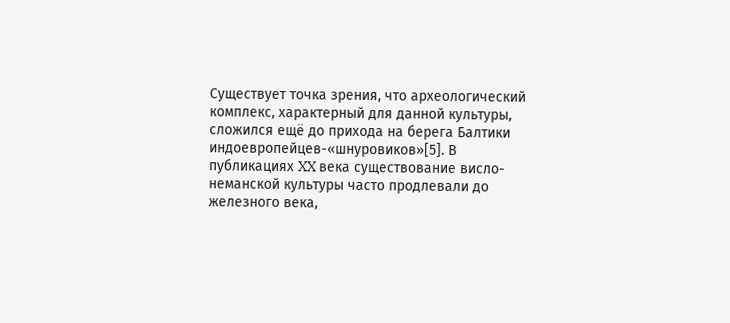Существует точка зрения, что археологический комплекс, характерный для данной культуры, сложился ещё до прихода на берега Балтики индоевропейцев-«шнуровиков»[5]. В публикациях XX века существование висло-неманской культуры часто продлевали до железного века,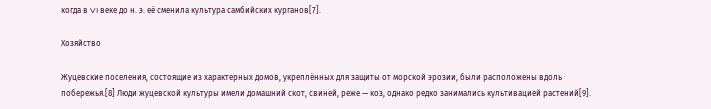когда в VI веке до н. э. её сменила культура самбийских курганов[7].

Хозяйство

Жуцевские поселения, состоящие из характерных домов, укреплённых для защиты от морской эрозии, были расположены вдоль побережья.[8] Люди жуцевской культуры имели домашний скот, свиней, реже — коз, однако редко занимались культивацией растений[9].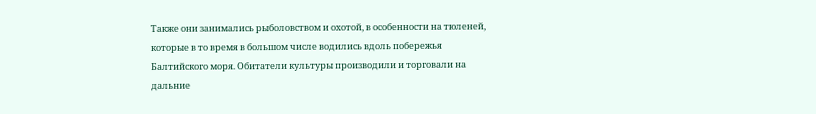Также они занимались рыболовством и охотой, в особенности на тюленей, которые в то время в большом числе водились вдоль побережья Балтийского моря. Обитатели культуры производили и торговали на дальние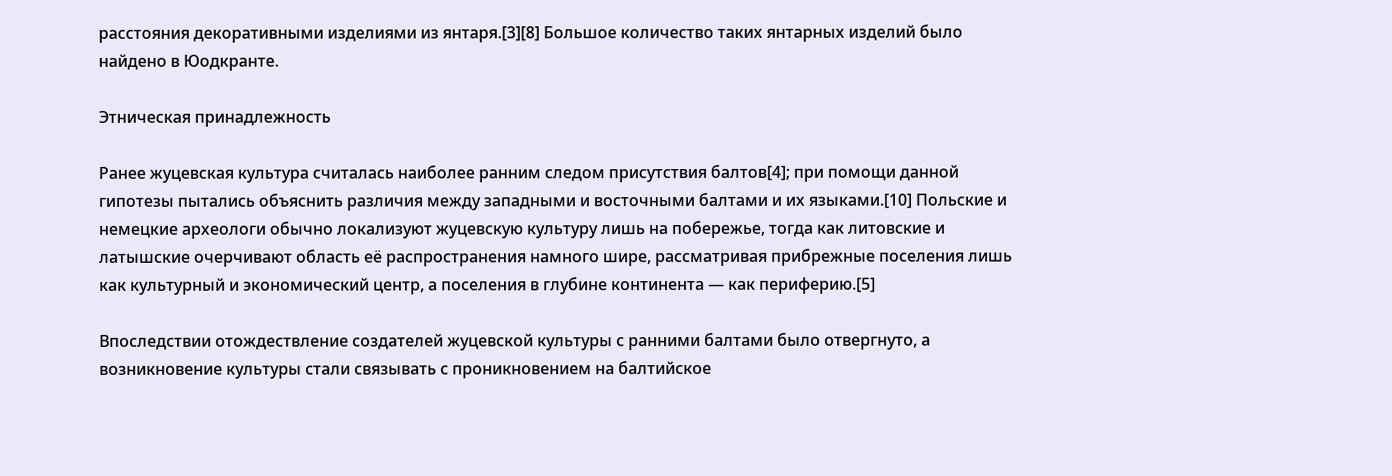расстояния декоративными изделиями из янтаря.[3][8] Большое количество таких янтарных изделий было найдено в Юодкранте.

Этническая принадлежность

Ранее жуцевская культура считалась наиболее ранним следом присутствия балтов[4]; при помощи данной гипотезы пытались объяснить различия между западными и восточными балтами и их языками.[10] Польские и немецкие археологи обычно локализуют жуцевскую культуру лишь на побережье, тогда как литовские и латышские очерчивают область её распространения намного шире, рассматривая прибрежные поселения лишь как культурный и экономический центр, а поселения в глубине континента — как периферию.[5]

Впоследствии отождествление создателей жуцевской культуры с ранними балтами было отвергнуто, а возникновение культуры стали связывать с проникновением на балтийское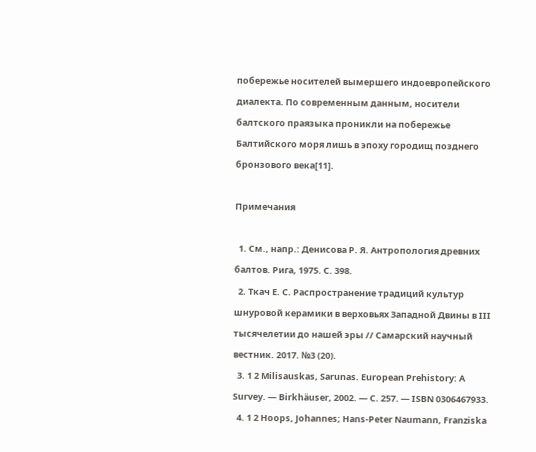побережье носителей вымершего индоевропейского диалекта. По современным данным, носители балтского праязыка проникли на побережье Балтийского моря лишь в эпоху городищ позднего бронзового века[11].

Примечания

  1. См., напр.: Денисова Р. Я. Антропология древних балтов. Рига, 1975. С. 398.
  2. Ткач Е. С. Распространение традиций культур шнуровой керамики в верховьях Западной Двины в III тысячелетии до нашей эры // Самарский научный вестник. 2017. №3 (20).
  3. 1 2 Milisauskas, Sarunas. European Prehistory: A Survey. — Birkhäuser, 2002. — С. 257. — ISBN 0306467933.
  4. 1 2 Hoops, Johannes; Hans-Peter Naumann, Franziska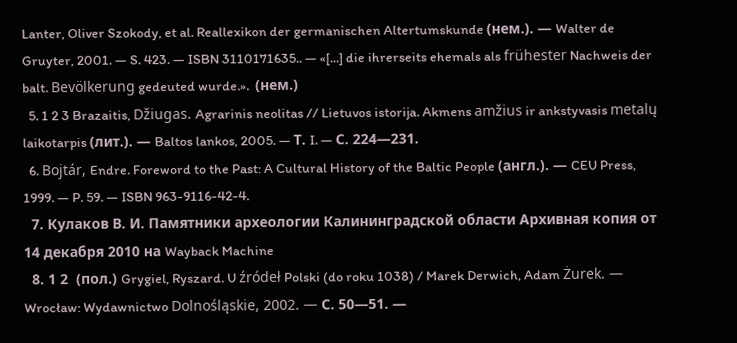Lanter, Oliver Szokody, et al. Reallexikon der germanischen Altertumskunde (нем.). — Walter de Gruyter, 2001. — S. 423. — ISBN 3110171635.. — «[...] die ihrerseits ehemals als frühester Nachweis der balt. Bevölkerung gedeuted wurde.».  (нем.)
  5. 1 2 3 Brazaitis, Džiugas. Agrarinis neolitas // Lietuvos istorija. Akmens amžius ir ankstyvasis metalų laikotarpis (лит.). — Baltos lankos, 2005. — Т. I. — С. 224—231.
  6. Bojtár, Endre. Foreword to the Past: A Cultural History of the Baltic People (англ.). — CEU Press, 1999. — P. 59. — ISBN 963-9116-42-4.
  7. Кулаков В. И. Памятники археологии Калининградской области Архивная копия от 14 декабря 2010 на Wayback Machine
  8. 1 2  (пол.) Grygiel, Ryszard. U źródeł Polski (do roku 1038) / Marek Derwich, Adam Żurek. — Wrocław: Wydawnictwo Dolnośląskie, 2002. — С. 50—51. —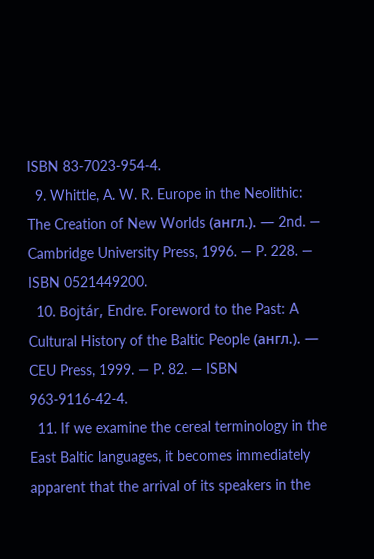ISBN 83-7023-954-4.
  9. Whittle, A. W. R. Europe in the Neolithic: The Creation of New Worlds (англ.). — 2nd. — Cambridge University Press, 1996. — P. 228. — ISBN 0521449200.
  10. Bojtár, Endre. Foreword to the Past: A Cultural History of the Baltic People (англ.). — CEU Press, 1999. — P. 82. — ISBN 963-9116-42-4.
  11. If we examine the cereal terminology in the East Baltic languages, it becomes immediately apparent that the arrival of its speakers in the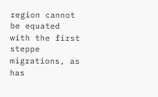region cannot be equated with the first steppe migrations, as has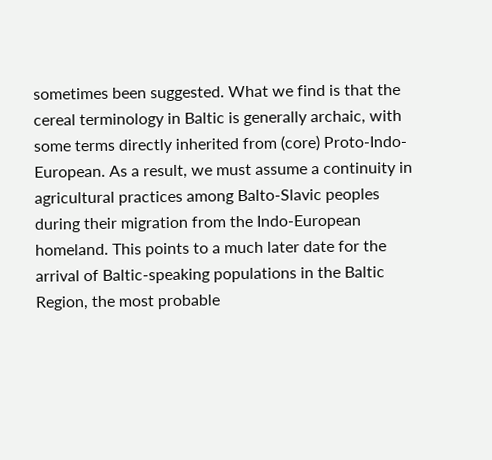sometimes been suggested. What we find is that the cereal terminology in Baltic is generally archaic, with some terms directly inherited from (core) Proto-Indo-European. As a result, we must assume a continuity in agricultural practices among Balto-Slavic peoples during their migration from the Indo-European homeland. This points to a much later date for the arrival of Baltic-speaking populations in the Baltic Region, the most probable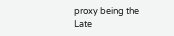proxy being the Late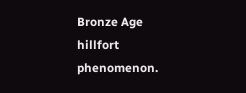Bronze Age hillfort phenomenon.